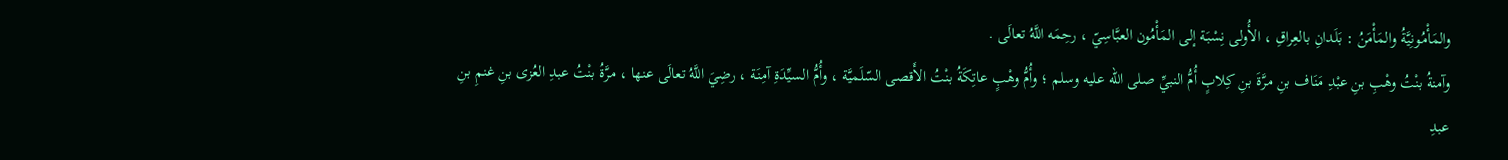والمَأْمُونِيَّةُ والمَأْمَنُ : بَلَدانِ بالعِراقِ ، الأُولى نِسْبَة إلى المَأْمُون العبَّاسِيّ ، رحِمَه اللَّهُ تعالَى .
وآمنةُ بنْتُ وهْبِ بنِ عبْدِ مَنَاف بنِ مرَّةَ بنِ كِلابٍ أُمُّ النبيِّ صلى الله عليه وسلم ؛ وأُمُّ وهْبٍ عاتِكَةُ بنْتُ الأَقصى السّلَميَّة ، وأُمُّ السيِّدَةِ آمِنَة ، رضِيَ اللَّهُ تعالَى عنها ، مرَّةُ بنْتُ عبدِ العُزى بنِ غنمِ بنِ عبدِ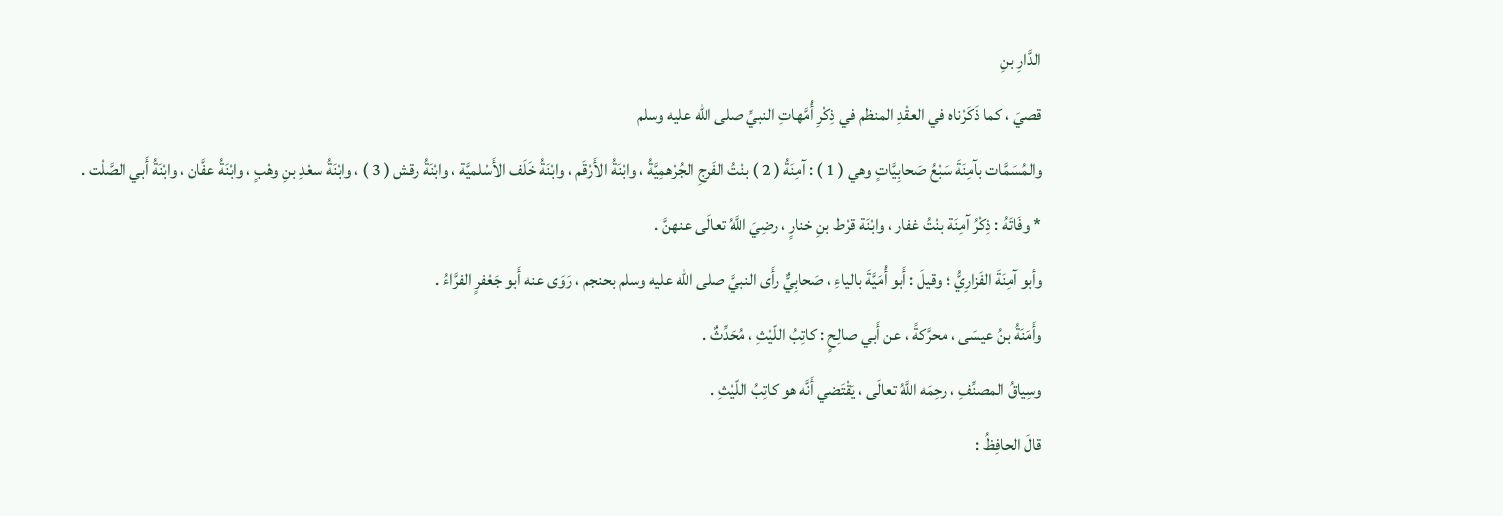الدَّارِ بنِ
قصيَ ، كما ذَكَرْناه في العقْدِ المنظم في ذِكْرِ أُمَّهاتِ النبيِّ صلى الله عليه وسلم
والمُسَمَّات بآمِنَةَ سَبْعُ صَحابِيَّاتٍ وهي ( 1 ) : آمِنَةُ ( 2 ) بنْتُ الفَرجِ الجُرْهمِيَّةُ ، وابْنَةُ الأَرْقَم ، وابْنَةُ خَلَف الأَسْلميَّة ، وابْنَةُ رقش ( 3 ) ، وابْنَةُ سعْدِ بنِ وهْبٍ ، وابْنَةُ عفَّان ، وابْنَةُ أَبي الصَّلْت .
* وفَاتَهُ : ذِكْرُ آمِنَة بنْتُ غفار ، وابْنَة قرْط بنِ خنارٍ ، رضِيَ اللَّهُ تعالَى عنهنَّ .
وأبو آمِنَةَ الفَزارِيُّ ؛ وقيلَ : أَبو أُمَيَّةَ بالياءِ ، صَحابِيٌّ رأَى النبيَّ صلى الله عليه وسلم بحنجم ، رَوَى عنه أَبو جَعْفرٍ الفرَّاءُ .
وأَمَنَةُ بنُ عيسَى ، محرَّكةً ، عن أَبي صالِحٍ : كاتِبُ اللّيْثِ ، مُحَدِّثٌ .
وسِياقُ المصنِّفِ ، رحِمَه اللَّهُ تعالَى ، يَقْتَضي أَنَّه هو كاتِبُ اللّيْثِ .
قالَ الحافِظُ :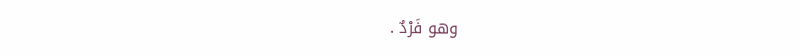وهو فَرْدٌ .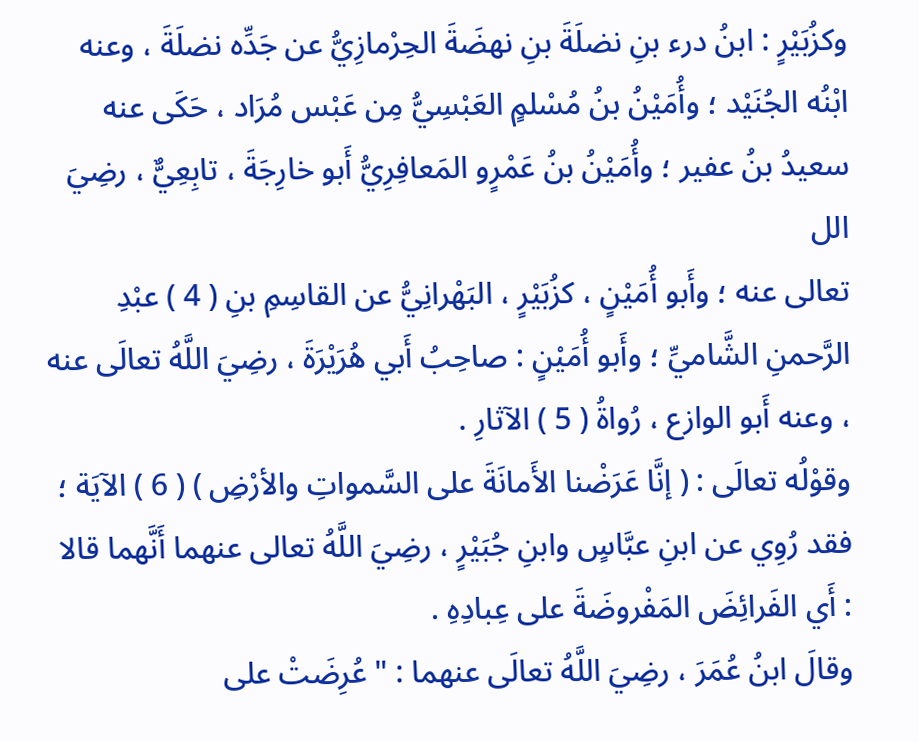وكزُبَيْرٍ : ابنُ درء بنِ نضلَةَ بنِ نهضَةَ الحِرْمازِيُّ عن جَدِّه نضلَةَ ، وعنه ابْنُه الجُنَيْد ؛ وأُمَيْنُ بنُ مُسْلمٍ العَبْسِيُّ مِن عَبْس مُرَاد ، حَكَى عنه سعيدُ بنُ عفير ؛ وأُمَيْنُ بنُ عَمْرٍو المَعافِرِيُّ أَبو خارِجَةَ ، تابِعِيٌّ ، رضِيَ الل
تعالى عنه ؛ وأَبو أُمَيْنٍ ، كزُبَيْرٍ ، البَهْرانِيُّ عن القاسِمِ بنِ ( 4 ) عبْدِ الرَّحمنِ الشَّاميِّ ؛ وأَبو أُمَيْنٍ : صاحِبُ أَبي هُرَيْرَةَ ، رضِيَ اللَّهُ تعالَى عنه ، وعنه أَبو الوازع ، رُواةُ ( 5 ) الآثارِ .
وقوْلُه تعالَى : ( إنَّا عَرَضْنا الأَمانَةَ على السَّمواتِ والأرْضِ ) ( 6 ) الآيَة ؛ فقد رُوِي عن ابنِ عبَّاسٍ وابنِ جُبَيْرٍ ، رضِيَ اللَّهُ تعالى عنهما أَنَّهما قالا : أَي الفَرائِضَ المَفْروضَةَ على عِبادِهِ .
وقالَ ابنُ عُمَرَ ، رضِيَ اللَّهُ تعالَى عنهما : " عُرِضَتْ على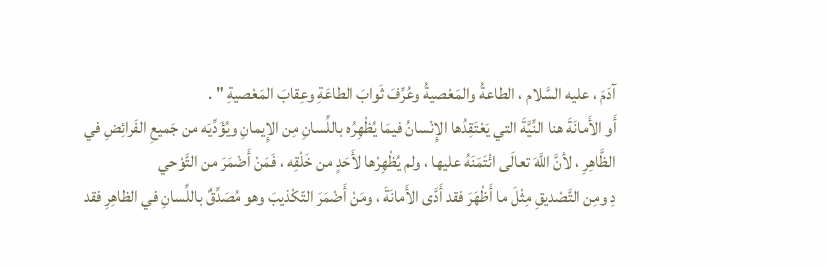آدَمَ ، عليه السَّلام ، الطاعةُ والمَعْصيةُ وعُرِّفَ ثَوابَ الطاعَةِ وعِقابَ المَعْصيةِ " .
أَو الأَمانَةَ هنا النِّيَّةَ التي يَعْتَقِدُها الإِنْسانُ فيمَا يُظْهِرُه باللِّسانِ مِن الإِيمانِ ويُؤَدِّيَه من جَميعِ الفَرائِضِ في الظَّاهِرِ ، لأنَّ اللَّهَ تعالَى ائْتَمَنَهُ عليها ، ولم يُظْهِرْها لأَحَدٍ من خَلْقِه ، فَمَنْ أَضْمَرَ من التَّوْحي
دِ ومِن التَّصْديقِ مِثْلَ ما أَظْهَرَ فقد أَدَّى الأَمانَةَ ، ومَنْ أَضْمَرَ التّكْذيبَ وهو مُصَدِّقٌ باللِّسانِ في الظاهِرِ فقد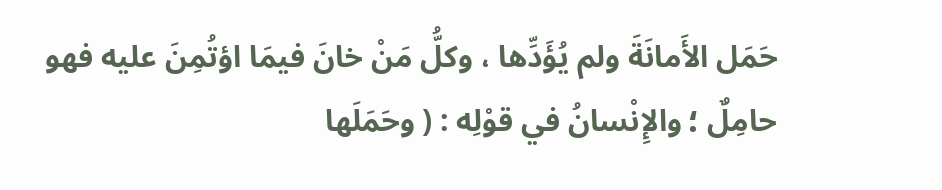حَمَل الأَمانَةَ ولم يُؤَدِّها ، وكلُّ مَنْ خانَ فيمَا اؤتُمِنَ عليه فهو حامِلٌ ؛ والإِنْسانُ في قوْلِه : ( وحَمَلَها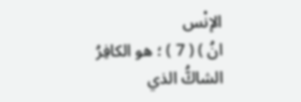الإنْس
انُ ) ( 7 ) ؛ هو الكافِرُ الشاكُّ الذي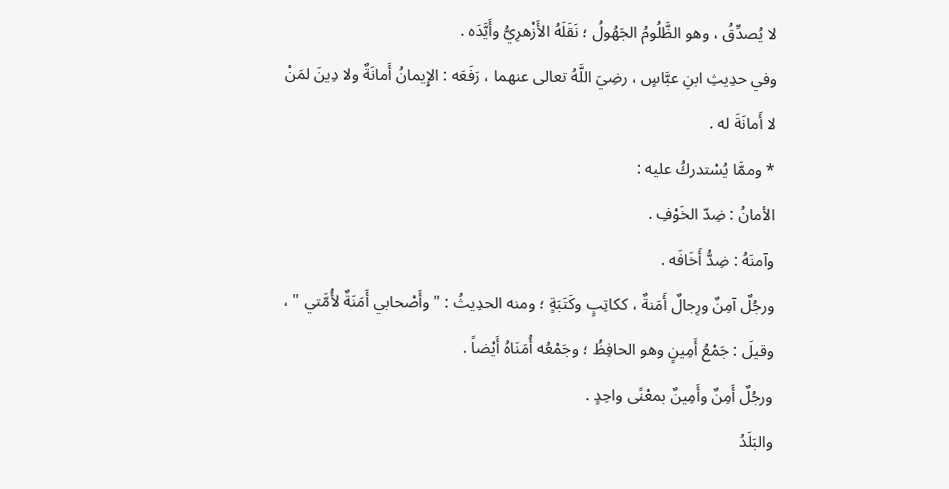لا يُصدِّقُ ، وهو الظَّلُومُ الجَهُولُ ؛ نَقَلَهُ الأَزْهرِيُّ وأَيَّدَه .
وفي حدِيثِ ابنِ عبَّاسٍ ، رضِيَ اللَّهُ تعالى عنهما ، رَفَعَه : الإِيمانُ أَمانَةٌ ولا دِينَ لمَنْ لا أَمانَةَ له .
* وممَّا يُسْتدركُ عليه :
الأمانُ : ضِدّ الخَوْفِ .
وآمنَهُ : ضِدُّ أَخَافَه .
ورجُلٌ آمِنٌ ورِجالٌ أَمَنةٌ ، ككاتِبٍ وكَتَبَةٍ ؛ ومنه الحدِيثُ : " وأَصْحابي أَمَنَةٌ لأُمَّتي " ، وقيلَ : جَمْعُ أَمِينٍ وهو الحافِظُ ؛ وجَمْعُه أُمَنَاهُ أَيْضاً .
ورجُلٌ أَمِنٌ وأَمِينٌ بمعْنًى واحِدٍ .
والبَلَدُ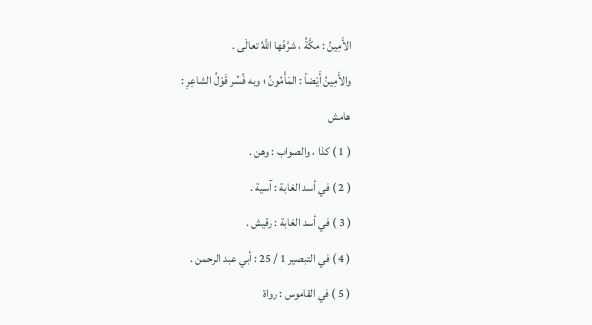الأَمِينُ : مكَّةُ ، شرَّفَها اللَّهُ تعالَى .
والأَمِينُ أَيْضاً : المَأْمُونُ ؛ وبه فُسِّر قَوْلُ الشاعِرِ :
هامش
( 1 ) كذا ، والصواب : وهن .
( 2 ) في أسد الغابة : آسية .
( 3 ) في أسد الغابة : رقيش .
( 4 ) في التبصير 1 / 25 : أبي عبد الرحمن .
( 5 ) في القاموس : رواة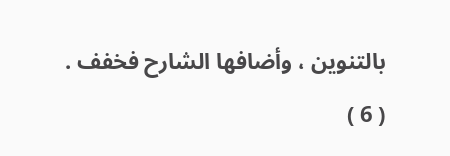بالتنوين ، وأضافها الشارح فخفف .
( 6 )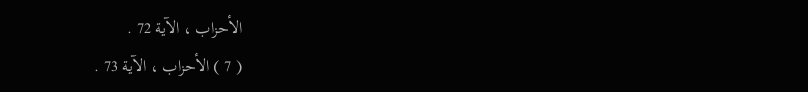الأحزاب ، الآية 72 .
( 7 ) الأحزاب ، الآية 73 .